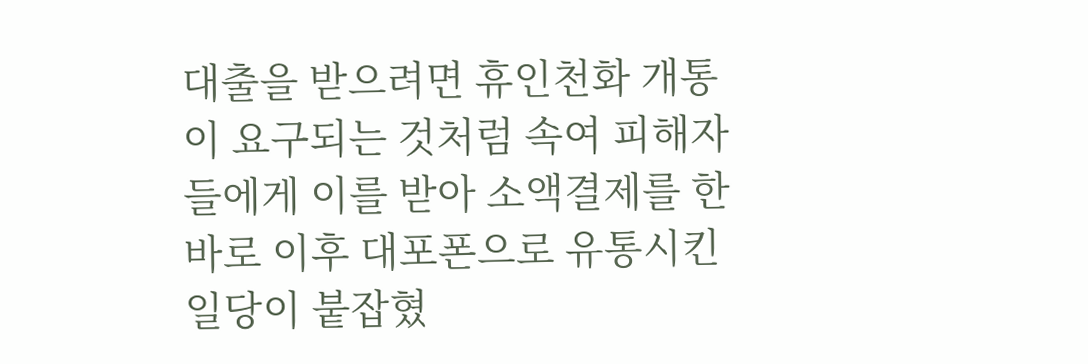대출을 받으려면 휴인천화 개통이 요구되는 것처럼 속여 피해자들에게 이를 받아 소액결제를 한 바로 이후 대포폰으로 유통시킨 일당이 붙잡혔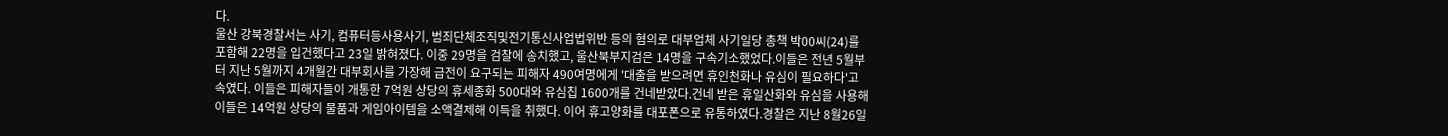다.
울산 강북경찰서는 사기, 컴퓨터등사용사기, 범죄단체조직및전기통신사업법위반 등의 혐의로 대부업체 사기일당 총책 박00씨(24)를 포함해 22명을 입건했다고 23일 밝혀졌다. 이중 29명을 검찰에 송치했고, 울산북부지검은 14명을 구속기소했었다.이들은 전년 5월부터 지난 5월까지 4개월간 대부회사를 가장해 급전이 요구되는 피해자 490여명에게 '대출을 받으려면 휴인천화나 유심이 필요하다'고 속였다. 이들은 피해자들이 개통한 7억원 상당의 휴세종화 500대와 유심칩 1600개를 건네받았다.건네 받은 휴일산화와 유심을 사용해 이들은 14억원 상당의 물품과 게임아이템을 소액결제해 이득을 취했다. 이어 휴고양화를 대포폰으로 유통하였다.경찰은 지난 8월26일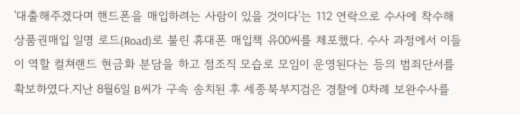'대출해주겠다며 핸드폰을 매입하려는 사람이 있을 것이다'는 112 연락으로 수사에 착수해 상품권매입 일명 로드(Road)로 불린 휴대폰 매입책 유00씨를 체포했다. 수사 과정에서 이들이 역할 컬쳐랜드 현금화 분담을 하고 점조직 모습로 모임이 운영된다는 등의 범죄단서를 확보하였다.지난 8월6일 B씨가 구속 송치된 후 세종북부지검은 경찰에 0차례 보완수사를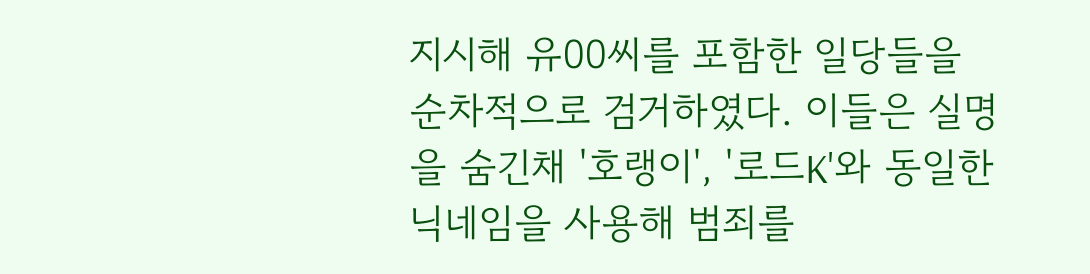지시해 유00씨를 포함한 일당들을 순차적으로 검거하였다. 이들은 실명을 숨긴채 '호랭이', '로드K'와 동일한 닉네임을 사용해 범죄를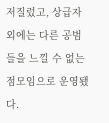저질렀고, 상급자 외에는 다른 공범들을 느낄 수 없는 점모임으로 운영됐다.